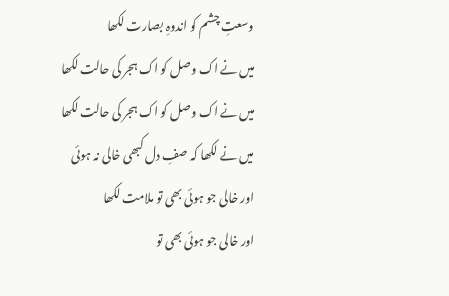وسعتِ چشم کو اندوہِ بصارت لکھا
میں نے اک وصل کو اک ہجر کی حالت لکھا
میں نے اک وصل کو اک ہجر کی حالت لکھا
میں نے لکھا کہ صفِ دل کبھی خالی نہ ہوئی
اور خالی جو ہوئی بھی تو ملامت لکھا
اور خالی جو ہوئی بھی تو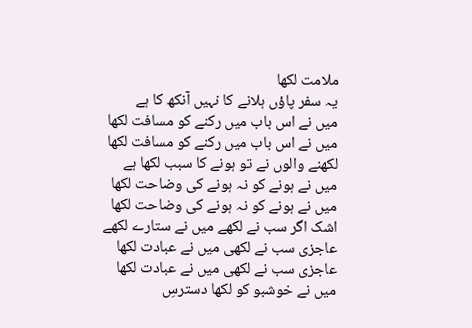ملامت لکھا
یہ سفر پاؤں ہلانے کا نہیں آنکھ کا ہے
میں نے اس باب میں رکنے کو مسافت لکھا
میں نے اس باب میں رکنے کو مسافت لکھا
لکھنے والوں نے تو ہونے کا سبب لکھا ہے
میں نے ہونے کو نہ ہونے کی وضاحت لکھا
میں نے ہونے کو نہ ہونے کی وضاحت لکھا
اشک اگر سب نے لکھے میں نے ستارے لکھے
عاجزی سب نے لکھی میں نے عبادت لکھا
عاجزی سب نے لکھی میں نے عبادت لکھا
میں نے خوشبو کو لکھا دسترسِ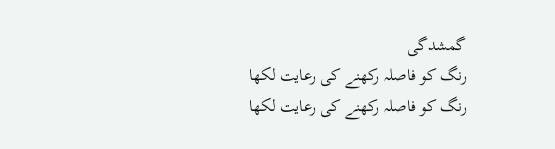گمشدگی
رنگ کو فاصلہ رکھنے کی رعایت لکھا
رنگ کو فاصلہ رکھنے کی رعایت لکھا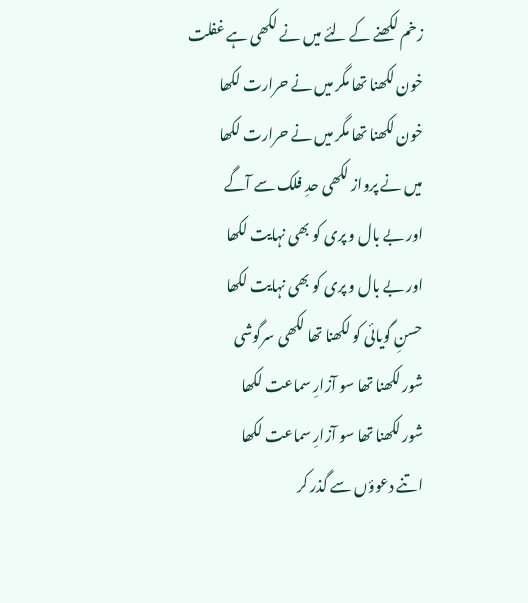زخم لکھنے کے لئے میں نے لکھی ہے غفلت
خون لکھنا تھا مگر میں نے حرارت لکھا
خون لکھنا تھا مگر میں نے حرارت لکھا
میں نے پرواز لکھی حدِ فلک سے آگے
اور بے بال و پری کو بھی نہایت لکھا
اور بے بال و پری کو بھی نہایت لکھا
حسنِ گویائی کو لکھنا تھا لکھی سرگوشی
شور لکھنا تھا سو آزارِ سماعت لکھا
شور لکھنا تھا سو آزارِ سماعت لکھا
اتنے دعوؤں سے گذر کر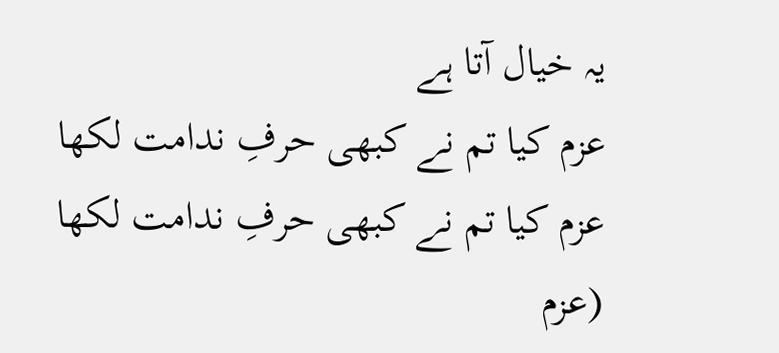یہ خیال آتا ہے
عزم کیا تم نے کبھی حرفِ ندامت لکھا
عزم کیا تم نے کبھی حرفِ ندامت لکھا
(عزم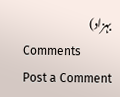بہزاد)
Comments
Post a Comment